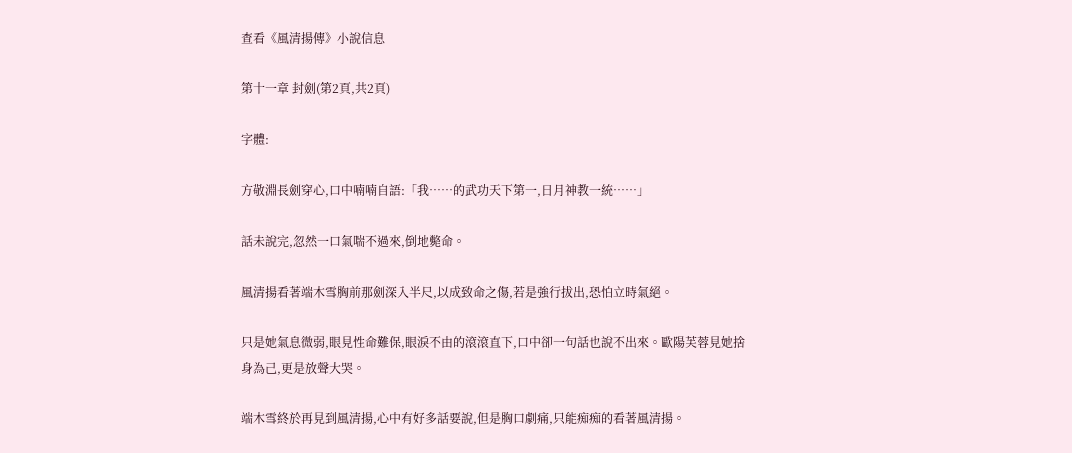查看《風清揚傳》小說信息

第十一章 封劍(第2頁,共2頁)

字體:

方敬淵長劍穿心,口中喃喃自語:「我……的武功天下第一,日月神教一統……」

話未說完,忽然一口氣喘不過來,倒地斃命。

風清揚看著端木雪胸前那劍深入半尺,以成致命之傷,若是強行拔出,恐怕立時氣絕。

只是她氣息微弱,眼見性命難保,眼淚不由的滾滾直下,口中卻一句話也說不出來。歐陽芙蓉見她捨身為己,更是放聲大哭。

端木雪終於再見到風清揚,心中有好多話要說,但是胸口劇痛,只能痴痴的看著風清揚。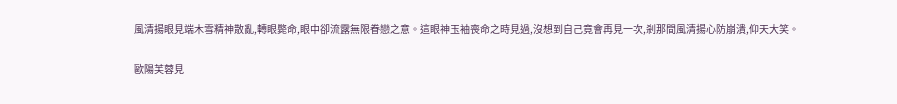風清揚眼見端木雪精神散亂,轉眼斃命,眼中卻流露無限眷戀之意。這眼神玉袖喪命之時見過,沒想到自己竟會再見一次,剎那間風清揚心防崩潰,仰天大笑。

歐陽芙蓉見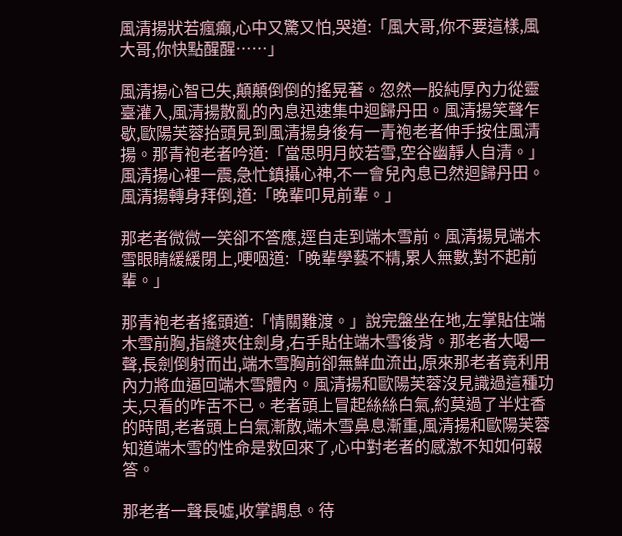風清揚狀若瘋癲,心中又驚又怕,哭道:「風大哥,你不要這樣,風大哥,你快點醒醒……」

風清揚心智已失,顛顛倒倒的搖晃著。忽然一股純厚內力從靈臺灌入,風清揚散亂的內息迅速集中迴歸丹田。風清揚笑聲乍歇,歐陽芙蓉抬頭見到風清揚身後有一青袍老者伸手按住風清揚。那青袍老者吟道:「當思明月皎若雪,空谷幽靜人自清。」風清揚心裡一震,急忙鎮攝心神,不一會兒內息已然迴歸丹田。風清揚轉身拜倒,道:「晚輩叩見前輩。」

那老者微微一笑卻不答應,逕自走到端木雪前。風清揚見端木雪眼睛緩緩閉上,哽咽道:「晚輩學藝不精,累人無數,對不起前輩。」

那青袍老者搖頭道:「情關難渡。」說完盤坐在地,左掌貼住端木雪前胸,指縫夾住劍身,右手貼住端木雪後背。那老者大喝一聲,長劍倒射而出,端木雪胸前卻無鮮血流出,原來那老者竟利用內力將血逼回端木雪體內。風清揚和歐陽芙蓉沒見識過這種功夫,只看的咋舌不已。老者頭上冒起絲絲白氣,約莫過了半炷香的時間,老者頭上白氣漸散,端木雪鼻息漸重,風清揚和歐陽芙蓉知道端木雪的性命是救回來了,心中對老者的感激不知如何報答。

那老者一聲長噓,收掌調息。待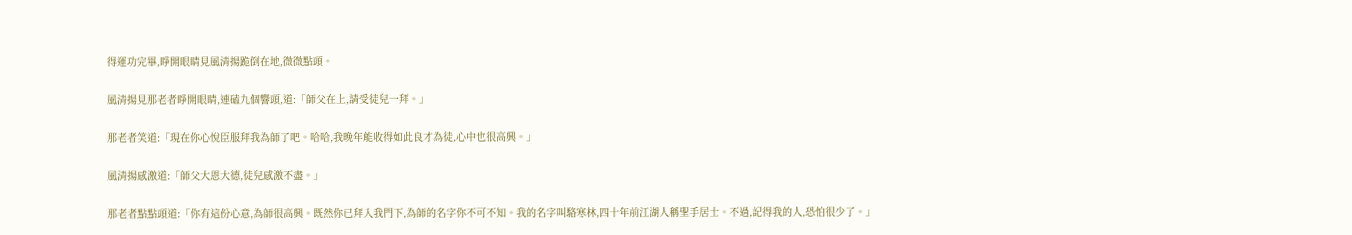得運功完畢,睜開眼睛見風清揚跪倒在地,微微點頭。

風清揚見那老者睜開眼睛,連磕九個響頭,道:「師父在上,請受徒兒一拜。」

那老者笑道:「現在你心悅臣服拜我為師了吧。哈哈,我晚年能收得如此良才為徒,心中也很高興。」

風清揚感激道:「師父大恩大德,徒兒感激不盡。」

那老者點點頭道:「你有這份心意,為師很高興。既然你已拜入我門下,為師的名字你不可不知。我的名字叫駱寒林,四十年前江湖人稱聖手居士。不過,記得我的人,恐怕很少了。」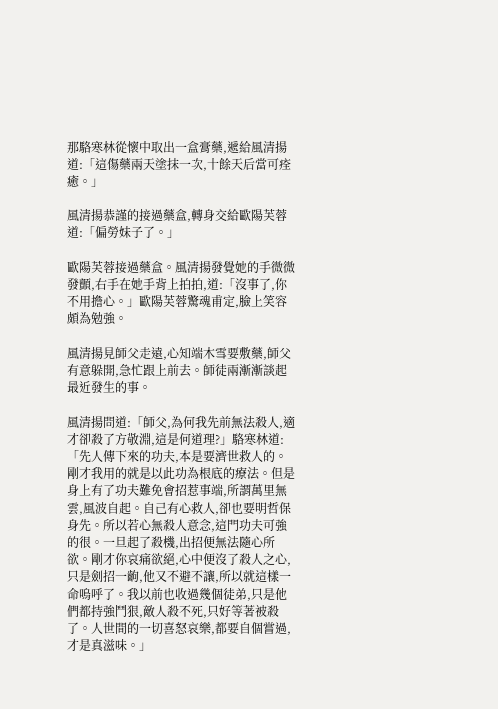那駱寒林從懷中取出一盒膏藥,遞給風清揚道:「這傷藥兩天塗抹一次,十餘天后當可痊癒。」

風清揚恭謹的接過藥盒,轉身交給歐陽芙蓉道:「偏勞妹子了。」

歐陽芙蓉接過藥盒。風清揚發覺她的手微微發顫,右手在她手背上拍拍,道:「沒事了,你不用擔心。」歐陽芙蓉驚魂甫定,臉上笑容頗為勉強。

風清揚見師父走遠,心知端木雪要敷藥,師父有意躲開,急忙跟上前去。師徒兩漸漸談起最近發生的事。

風清揚問道:「師父,為何我先前無法殺人,適才卻殺了方敬淵,這是何道理?」駱寒林道:「先人傳下來的功夫,本是要濟世救人的。剛才我用的就是以此功為根底的療法。但是身上有了功夫難免會招惹事端,所謂萬里無雲,風波自起。自己有心救人,卻也要明哲保身先。所以若心無殺人意念,這門功夫可強的很。一旦起了殺機,出招便無法隨心所欲。剛才你哀痛欲絕,心中便沒了殺人之心,只是劍招一齣,他又不避不讓,所以就這樣一命嗚呼了。我以前也收過幾個徒弟,只是他們都持強鬥狠,敵人殺不死,只好等著被殺了。人世間的一切喜怒哀樂,都要自個嘗過,才是真滋味。」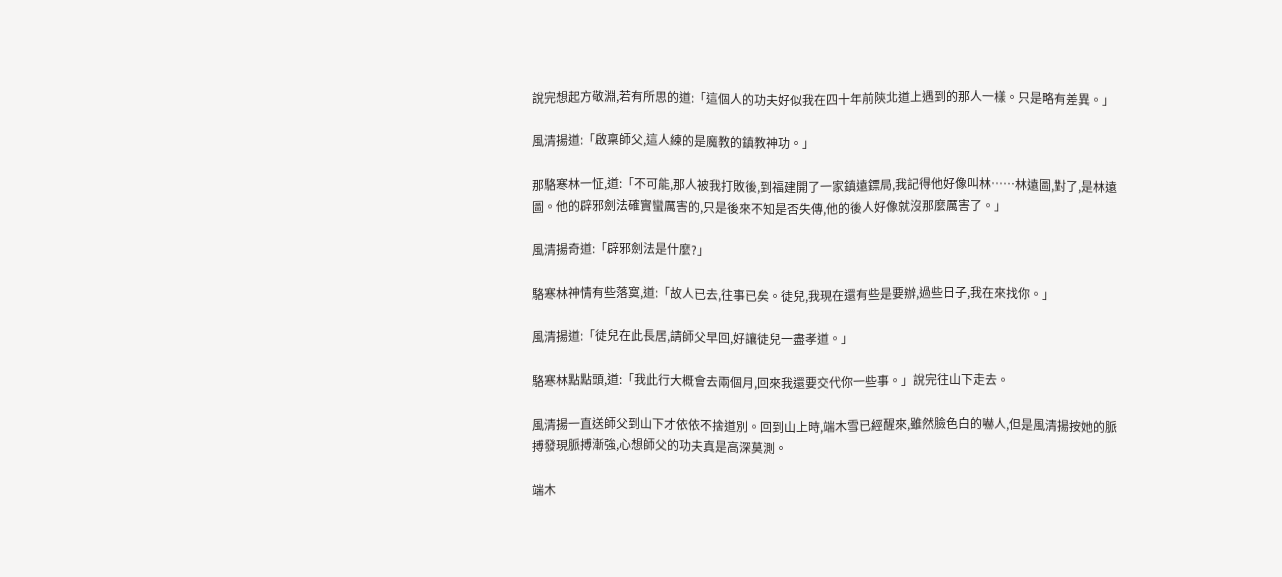說完想起方敬淵,若有所思的道:「這個人的功夫好似我在四十年前陝北道上遇到的那人一樣。只是略有差異。」

風清揚道:「啟稟師父,這人練的是魔教的鎮教神功。」

那駱寒林一怔,道:「不可能,那人被我打敗後,到福建開了一家鎮遠鏢局,我記得他好像叫林……林遠圖,對了,是林遠圖。他的辟邪劍法確實蠻厲害的,只是後來不知是否失傳,他的後人好像就沒那麼厲害了。」

風清揚奇道:「辟邪劍法是什麼?」

駱寒林神情有些落寞,道:「故人已去,往事已矣。徒兒,我現在還有些是要辦,過些日子,我在來找你。」

風清揚道:「徒兒在此長居,請師父早回,好讓徒兒一盡孝道。」

駱寒林點點頭,道:「我此行大概會去兩個月,回來我還要交代你一些事。」說完往山下走去。

風清揚一直送師父到山下才依依不捨道別。回到山上時,端木雪已經醒來,雖然臉色白的嚇人,但是風清揚按她的脈搏發現脈搏漸強,心想師父的功夫真是高深莫測。

端木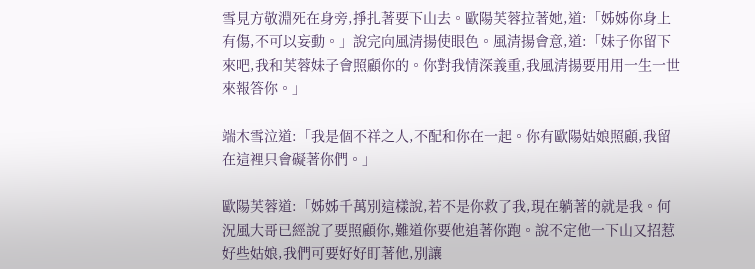雪見方敬淵死在身旁,掙扎著要下山去。歐陽芙蓉拉著她,道:「姊姊你身上有傷,不可以妄動。」說完向風清揚使眼色。風清揚會意,道:「妹子你留下來吧,我和芙蓉妹子會照顧你的。你對我情深義重,我風清揚要用用一生一世來報答你。」

端木雪泣道:「我是個不祥之人,不配和你在一起。你有歐陽姑娘照顧,我留在這裡只會礙著你們。」

歐陽芙蓉道:「姊姊千萬別這樣說,若不是你救了我,現在躺著的就是我。何況風大哥已經說了要照顧你,難道你要他追著你跑。說不定他一下山又招惹好些姑娘,我們可要好好盯著他,別讓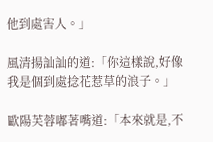他到處害人。」

風清揚訕訕的道:「你這樣說,好像我是個到處捻花惹草的浪子。」

歐陽芙蓉嘟著嘴道:「本來就是,不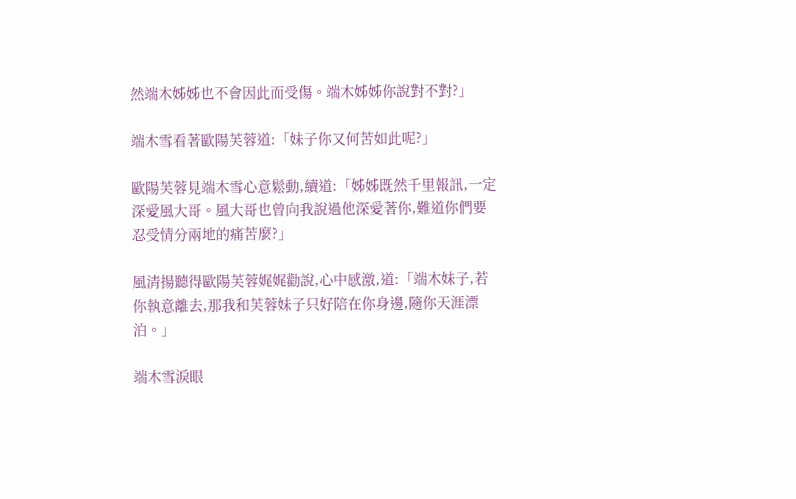然端木姊姊也不會因此而受傷。端木姊姊你說對不對?」

端木雪看著歐陽芙蓉道:「妹子你又何苦如此呢?」

歐陽芙蓉見端木雪心意鬆動,續道:「姊姊既然千里報訊,一定深愛風大哥。風大哥也曾向我說過他深愛著你,難道你們要忍受情分兩地的痛苦麼?」

風清揚聽得歐陽芙蓉娓娓勸說,心中感激,道:「端木妹子,若你執意離去,那我和芙蓉妹子只好陪在你身邊,隨你天涯漂泊。」

端木雪淚眼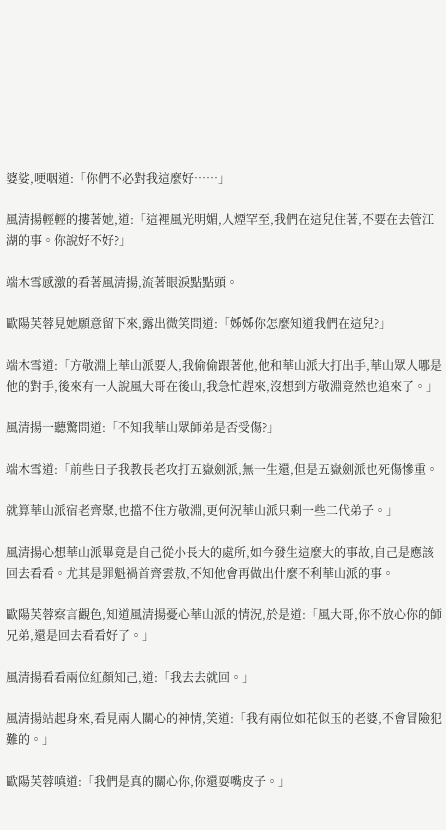婆娑,哽咽道:「你們不必對我這麼好……」

風清揚輕輕的摟著她,道:「這裡風光明媚,人煙罕至,我們在這兒住著,不要在去管江湖的事。你說好不好?」

端木雪感激的看著風清揚,流著眼淚點點頭。

歐陽芙蓉見她願意留下來,露出微笑問道:「姊姊你怎麼知道我們在這兒?」

端木雪道:「方敬淵上華山派要人,我偷偷跟著他,他和華山派大打出手,華山眾人哪是他的對手,後來有一人說風大哥在後山,我急忙趕來,沒想到方敬淵竟然也追來了。」

風清揚一聽驚問道:「不知我華山眾師弟是否受傷?」

端木雪道:「前些日子我教長老攻打五嶽劍派,無一生還,但是五嶽劍派也死傷慘重。

就算華山派宿老齊聚,也擋不住方敬淵,更何況華山派只剩一些二代弟子。」

風清揚心想華山派畢竟是自己從小長大的處所,如今發生這麼大的事故,自己是應該回去看看。尤其是罪魁禍首齊雲敖,不知他會再做出什麼不利華山派的事。

歐陽芙蓉察言觀色,知道風清揚憂心華山派的情況,於是道:「風大哥,你不放心你的師兄弟,還是回去看看好了。」

風清揚看看兩位紅顏知己,道:「我去去就回。」

風清揚站起身來,看見兩人關心的神情,笑道:「我有兩位如花似玉的老婆,不會冒險犯難的。」

歐陽芙蓉嗔道:「我們是真的關心你,你還耍嘴皮子。」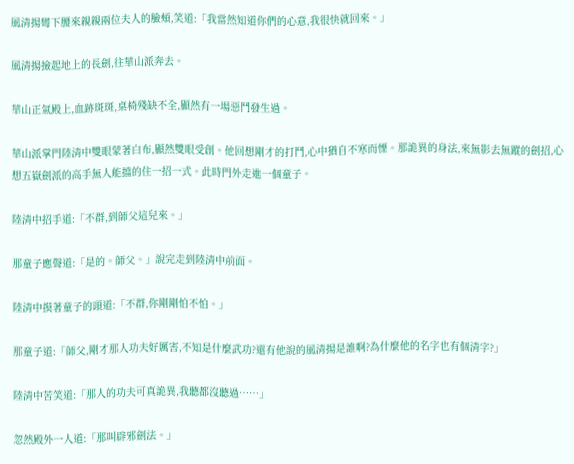風清揚彎下腰來親親兩位夫人的臉頰,笑道:「我當然知道你們的心意,我很快就回來。」

風清揚撿起地上的長劍,往華山派奔去。

華山正氣殿上,血跡斑斑,桌椅殘缺不全,顯然有一場惡鬥發生過。

華山派掌門陸清中雙眼蒙著白布,顯然雙眼受創。他回想剛才的打鬥,心中猶自不寒而慄。那詭異的身法,來無影去無蹤的劍招,心想五嶽劍派的高手無人能擋的住一招一式。此時門外走進一個童子。

陸清中招手道:「不群,到師父這兒來。」

那童子應聲道:「是的。師父。」說完走到陸清中前面。

陸清中摸著童子的頭道:「不群,你剛剛怕不怕。」

那童子道:「師父,剛才那人功夫好厲害,不知是什麼武功?還有他說的風清揚是誰啊?為什麼他的名字也有個清字?」

陸清中苦笑道:「那人的功夫可真詭異,我聽都沒聽過……」

忽然殿外一人道:「那叫辟邪劍法。」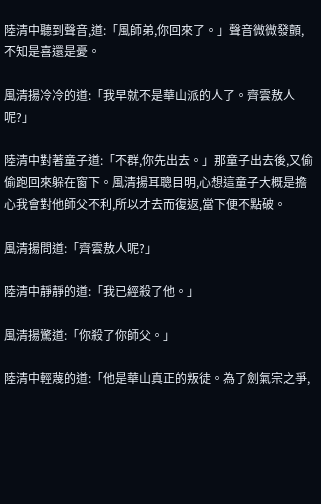陸清中聽到聲音,道:「風師弟,你回來了。」聲音微微發顫,不知是喜還是憂。

風清揚冷冷的道:「我早就不是華山派的人了。齊雲敖人呢?」

陸清中對著童子道:「不群,你先出去。」那童子出去後,又偷偷跑回來躲在窗下。風清揚耳聰目明,心想這童子大概是擔心我會對他師父不利,所以才去而復返,當下便不點破。

風清揚問道:「齊雲敖人呢?」

陸清中靜靜的道:「我已經殺了他。」

風清揚驚道:「你殺了你師父。」

陸清中輕蔑的道:「他是華山真正的叛徒。為了劍氣宗之爭,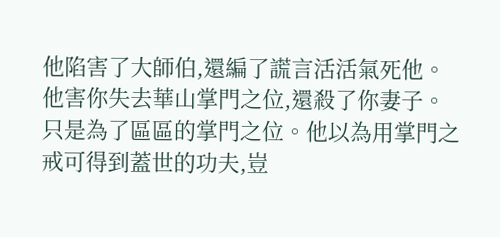他陷害了大師伯,還編了謊言活活氣死他。他害你失去華山掌門之位,還殺了你妻子。只是為了區區的掌門之位。他以為用掌門之戒可得到蓋世的功夫,豈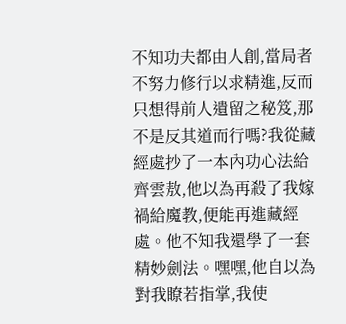不知功夫都由人創,當局者不努力修行以求精進,反而只想得前人遺留之秘笈,那不是反其道而行嗎?我從藏經處抄了一本內功心法給齊雲敖,他以為再殺了我嫁禍給魔教,便能再進藏經處。他不知我還學了一套精妙劍法。嘿嘿,他自以為對我瞭若指掌,我使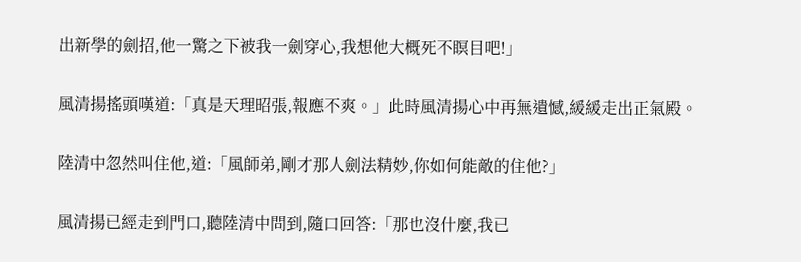出新學的劍招,他一驚之下被我一劍穿心,我想他大概死不瞑目吧!」

風清揚搖頭嘆道:「真是天理昭張,報應不爽。」此時風清揚心中再無遺憾,緩緩走出正氣殿。

陸清中忽然叫住他,道:「風師弟,剛才那人劍法精妙,你如何能敵的住他?」

風清揚已經走到門口,聽陸清中問到,隨口回答:「那也沒什麼,我已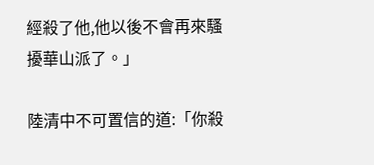經殺了他,他以後不會再來騷擾華山派了。」

陸清中不可置信的道:「你殺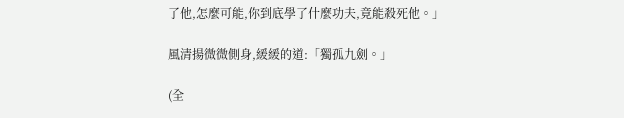了他,怎麼可能,你到底學了什麼功夫,竟能殺死他。」

風清揚微微側身,緩緩的道:「獨孤九劍。」

(全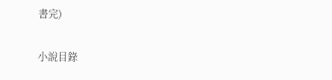書完)

小說目錄